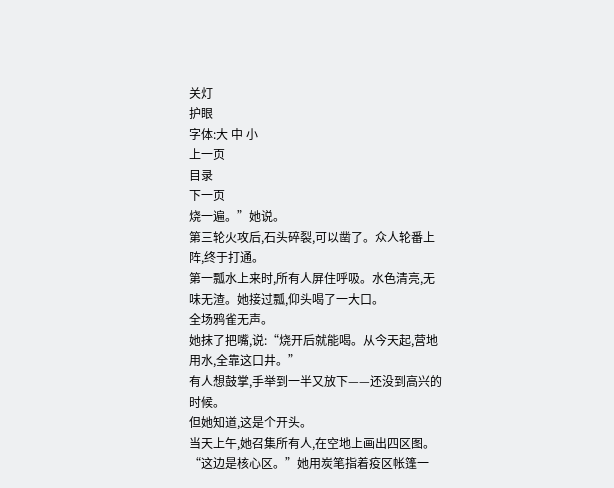关灯
护眼
字体:大 中 小
上一页
目录
下一页
烧一遍。”她说。
第三轮火攻后,石头碎裂,可以凿了。众人轮番上阵,终于打通。
第一瓢水上来时,所有人屏住呼吸。水色清亮,无味无渣。她接过瓢,仰头喝了一大口。
全场鸦雀无声。
她抹了把嘴,说:“烧开后就能喝。从今天起,营地用水,全靠这口井。”
有人想鼓掌,手举到一半又放下——还没到高兴的时候。
但她知道,这是个开头。
当天上午,她召集所有人,在空地上画出四区图。
“这边是核心区。”她用炭笔指着疫区帐篷一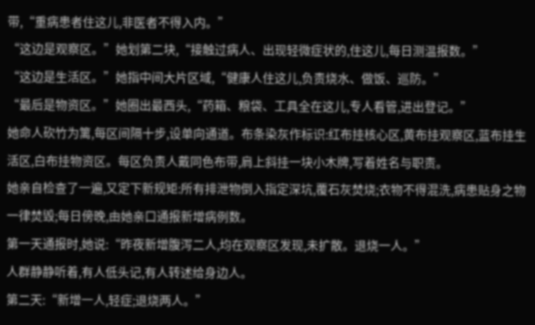带,“重病患者住这儿,非医者不得入内。”
“这边是观察区。”她划第二块,“接触过病人、出现轻微症状的,住这儿,每日测温报数。”
“这边是生活区。”她指中间大片区域,“健康人住这儿,负责烧水、做饭、巡防。”
“最后是物资区。”她圈出最西头,“药箱、粮袋、工具全在这儿,专人看管,进出登记。”
她命人砍竹为篱,每区间隔十步,设单向通道。布条染灰作标识:红布挂核心区,黄布挂观察区,蓝布挂生活区,白布挂物资区。每区负责人戴同色布带,肩上斜挂一块小木牌,写着姓名与职责。
她亲自检查了一遍,又定下新规矩:所有排泄物倒入指定深坑,覆石灰焚烧;衣物不得混洗,病患贴身之物一律焚毁;每日傍晚,由她亲口通报新增病例数。
第一天通报时,她说:“昨夜新增腹泻二人,均在观察区发现,未扩散。退烧一人。”
人群静静听着,有人低头记,有人转述给身边人。
第二天:“新增一人,轻症;退烧两人。”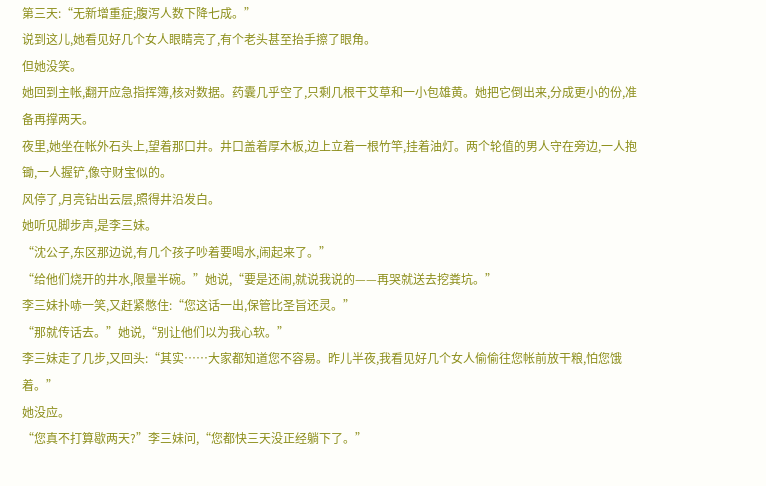第三天:“无新增重症;腹泻人数下降七成。”
说到这儿,她看见好几个女人眼睛亮了,有个老头甚至抬手擦了眼角。
但她没笑。
她回到主帐,翻开应急指挥簿,核对数据。药囊几乎空了,只剩几根干艾草和一小包雄黄。她把它倒出来,分成更小的份,准备再撑两天。
夜里,她坐在帐外石头上,望着那口井。井口盖着厚木板,边上立着一根竹竿,挂着油灯。两个轮值的男人守在旁边,一人抱锄,一人握铲,像守财宝似的。
风停了,月亮钻出云层,照得井沿发白。
她听见脚步声,是李三妹。
“沈公子,东区那边说,有几个孩子吵着要喝水,闹起来了。”
“给他们烧开的井水,限量半碗。”她说,“要是还闹,就说我说的——再哭就送去挖粪坑。”
李三妹扑哧一笑,又赶紧憋住:“您这话一出,保管比圣旨还灵。”
“那就传话去。”她说,“别让他们以为我心软。”
李三妹走了几步,又回头:“其实……大家都知道您不容易。昨儿半夜,我看见好几个女人偷偷往您帐前放干粮,怕您饿着。”
她没应。
“您真不打算歇两天?”李三妹问,“您都快三天没正经躺下了。”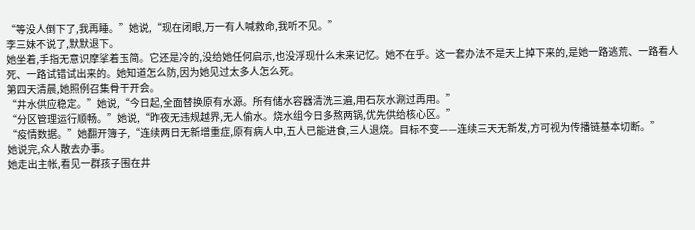“等没人倒下了,我再睡。”她说,“现在闭眼,万一有人喊救命,我听不见。”
李三妹不说了,默默退下。
她坐着,手指无意识摩挲着玉简。它还是冷的,没给她任何启示,也没浮现什么未来记忆。她不在乎。这一套办法不是天上掉下来的,是她一路逃荒、一路看人死、一路试错试出来的。她知道怎么防,因为她见过太多人怎么死。
第四天清晨,她照例召集骨干开会。
“井水供应稳定。”她说,“今日起,全面替换原有水源。所有储水容器清洗三遍,用石灰水涮过再用。”
“分区管理运行顺畅。”她说,“昨夜无违规越界,无人偷水。烧水组今日多熬两锅,优先供给核心区。”
“疫情数据。”她翻开簿子,“连续两日无新增重症,原有病人中,五人已能进食,三人退烧。目标不变——连续三天无新发,方可视为传播链基本切断。”
她说完,众人散去办事。
她走出主帐,看见一群孩子围在井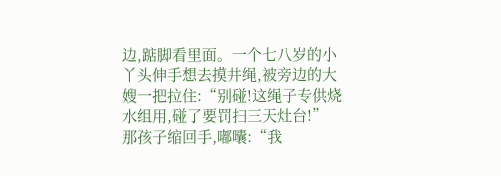边,踮脚看里面。一个七八岁的小丫头伸手想去摸井绳,被旁边的大嫂一把拉住:“别碰!这绳子专供烧水组用,碰了要罚扫三天灶台!”
那孩子缩回手,嘟囔:“我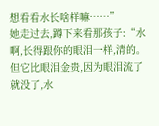想看看水长啥样嘛……”
她走过去,蹲下来看那孩子:“水啊,长得跟你的眼泪一样,清的。但它比眼泪金贵,因为眼泪流了就没了,水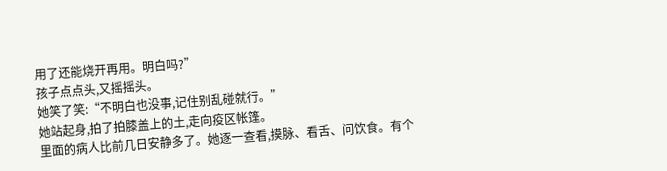用了还能烧开再用。明白吗?”
孩子点点头,又摇摇头。
她笑了笑:“不明白也没事,记住别乱碰就行。”
她站起身,拍了拍膝盖上的土,走向疫区帐篷。
里面的病人比前几日安静多了。她逐一查看,摸脉、看舌、问饮食。有个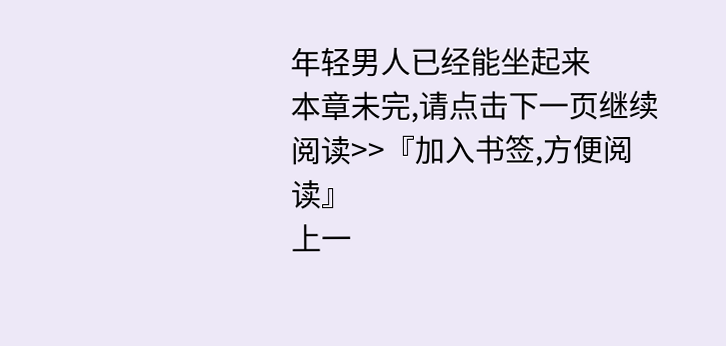年轻男人已经能坐起来
本章未完,请点击下一页继续阅读>>『加入书签,方便阅读』
上一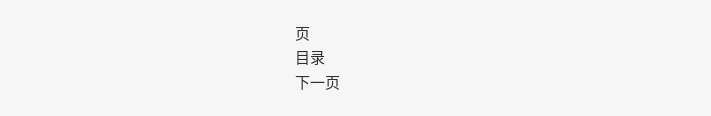页
目录
下一页